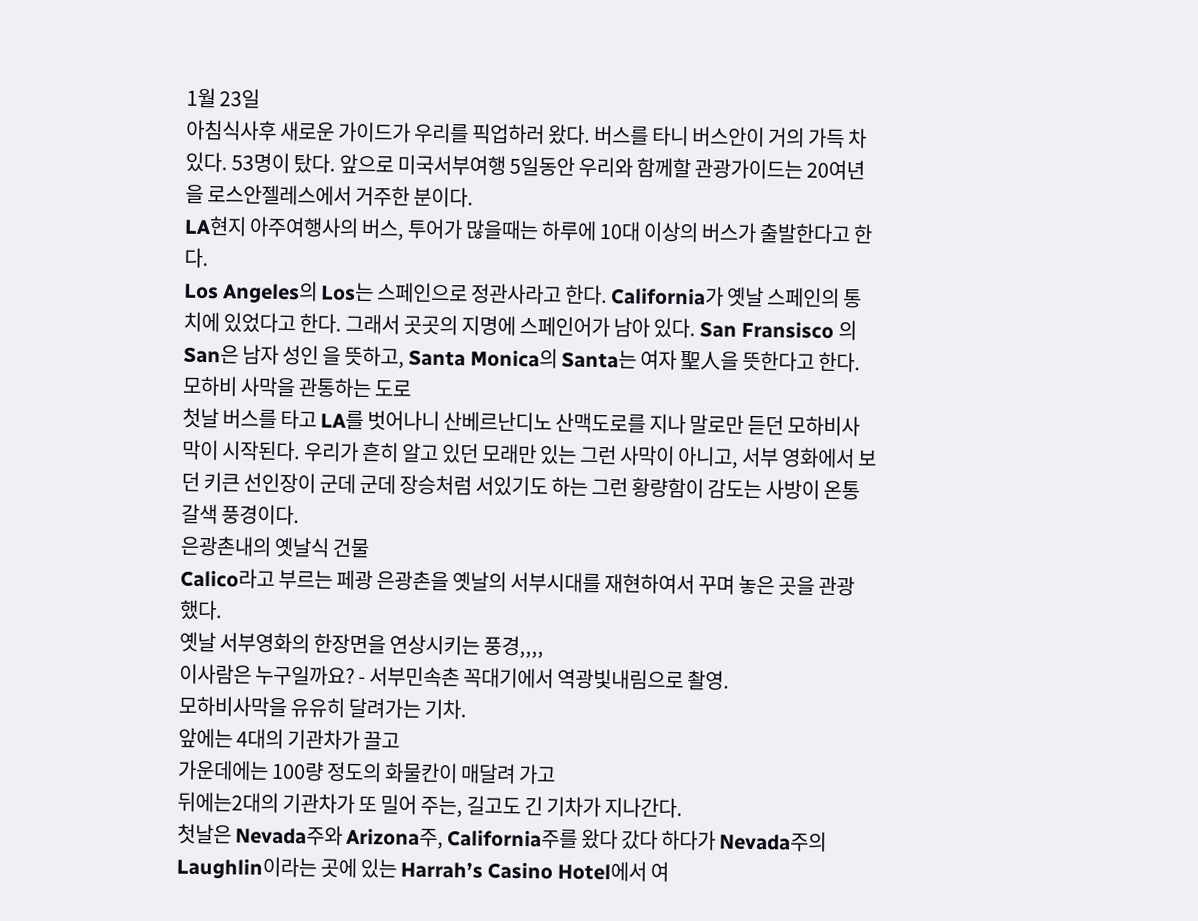1월 23일
아침식사후 새로운 가이드가 우리를 픽업하러 왔다. 버스를 타니 버스안이 거의 가득 차 있다. 53명이 탔다. 앞으로 미국서부여행 5일동안 우리와 함께할 관광가이드는 20여년을 로스안젤레스에서 거주한 분이다.
LA현지 아주여행사의 버스, 투어가 많을때는 하루에 10대 이상의 버스가 출발한다고 한다.
Los Angeles의 Los는 스페인으로 정관사라고 한다. California가 옛날 스페인의 통치에 있었다고 한다. 그래서 곳곳의 지명에 스페인어가 남아 있다. San Fransisco 의 San은 남자 성인 을 뜻하고, Santa Monica의 Santa는 여자 聖人을 뜻한다고 한다.
모하비 사막을 관통하는 도로
첫날 버스를 타고 LA를 벗어나니 산베르난디노 산맥도로를 지나 말로만 듣던 모하비사막이 시작된다. 우리가 흔히 알고 있던 모래만 있는 그런 사막이 아니고, 서부 영화에서 보던 키큰 선인장이 군데 군데 장승처럼 서있기도 하는 그런 황량함이 감도는 사방이 온통 갈색 풍경이다.
은광촌내의 옛날식 건물
Calico라고 부르는 페광 은광촌을 옛날의 서부시대를 재현하여서 꾸며 놓은 곳을 관광 했다.
옛날 서부영화의 한장면을 연상시키는 풍경,,,,
이사람은 누구일까요? - 서부민속촌 꼭대기에서 역광빛내림으로 촬영.
모하비사막을 유유히 달려가는 기차.
앞에는 4대의 기관차가 끌고
가운데에는 100량 정도의 화물칸이 매달려 가고
뒤에는2대의 기관차가 또 밀어 주는, 길고도 긴 기차가 지나간다.
첫날은 Nevada주와 Arizona주, California주를 왔다 갔다 하다가 Nevada주의 Laughlin이라는 곳에 있는 Harrah’s Casino Hotel에서 여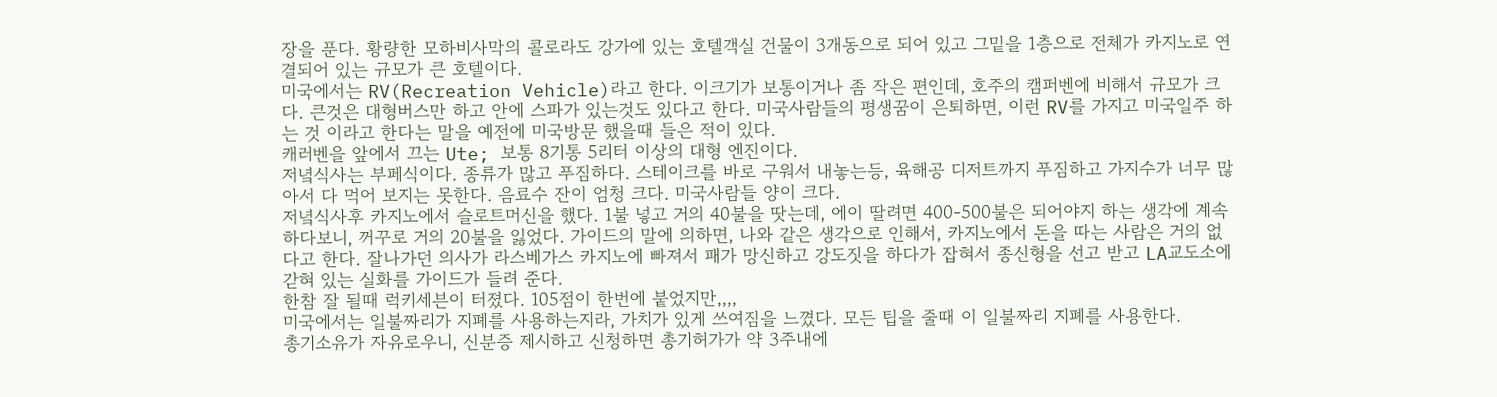장을 푼다. 황량한 모하비사막의 콜로라도 강가에 있는 호텔객실 건물이 3개동으로 되어 있고 그밑을 1층으로 전체가 카지노로 연결되어 있는 규모가 큰 호텔이다.
미국에서는 RV(Recreation Vehicle)라고 한다. 이크기가 보통이거나 좀 작은 편인데, 호주의 캠퍼벤에 비해서 규모가 크다. 큰것은 대형버스만 하고 안에 스파가 있는것도 있다고 한다. 미국사람들의 평생꿈이 은퇴하면, 이런 RV를 가지고 미국일주 하는 것 이라고 한다는 말을 예전에 미국방문 했을때 들은 적이 있다.
캐러벤을 앞에서 끄는 Ute; 보통 8기통 5리터 이상의 대형 엔진이다.
저녘식사는 부페식이다. 종류가 많고 푸짐하다. 스테이크를 바로 구워서 내놓는등, 육해공 디저트까지 푸짐하고 가지수가 너무 많아서 다 먹어 보지는 못한다. 음료수 잔이 엄청 크다. 미국사람들 양이 크다.
저녘식사후 카지노에서 슬로트머신을 했다. 1불 넣고 거의 40불을 땃는데, 에이 딸려면 400-500불은 되어야지 하는 생각에 계속 하다보니, 꺼꾸로 거의 20불을 잃었다. 가이드의 말에 의하면, 나와 같은 생각으로 인해서, 카지노에서 돈을 따는 사람은 거의 없다고 한다. 잘나가던 의사가 라스베가스 카지노에 빠져서 패가 망신하고 강도짓을 하다가 잡혀서 종신형을 선고 받고 LA교도소에 갇혀 있는 실화를 가이드가 들려 준다.
한참 잘 될때 럭키세븐이 터졌다. 105점이 한번에 붙었지만,,,,
미국에서는 일불짜리가 지폐를 사용하는지라, 가치가 있게 쓰여짐을 느꼈다. 모든 팁을 줄때 이 일불짜리 지폐를 사용한다.
총기소유가 자유로우니, 신분증 제시하고 신청하면 총기허가가 약 3주내에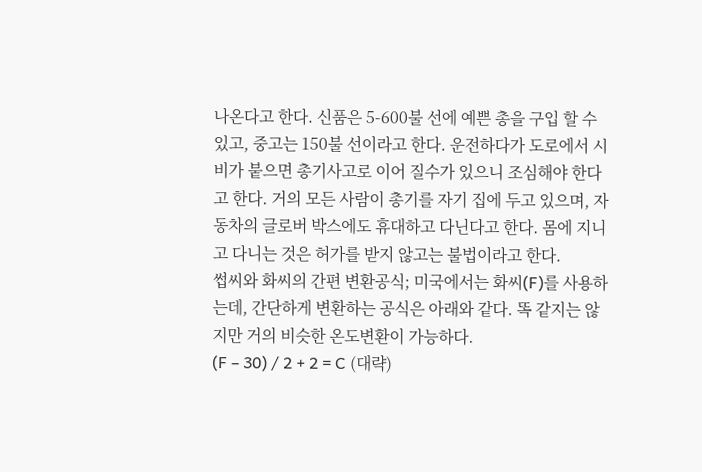나온다고 한다. 신품은 5-600불 선에 예쁜 총을 구입 할 수 있고, 중고는 150불 선이라고 한다. 운전하다가 도로에서 시비가 붙으면 총기사고로 이어 질수가 있으니 조심해야 한다고 한다. 거의 모든 사람이 총기를 자기 집에 두고 있으며, 자동차의 글로버 박스에도 휴대하고 다닌다고 한다. 몸에 지니고 다니는 것은 허가를 받지 않고는 불법이라고 한다.
썹씨와 화씨의 간편 변환공식; 미국에서는 화씨(F)를 사용하는데, 간단하게 변환하는 공식은 아래와 같다. 똑 같지는 않지만 거의 비슷한 온도변환이 가능하다.
(F – 30) / 2 + 2 = C (대략)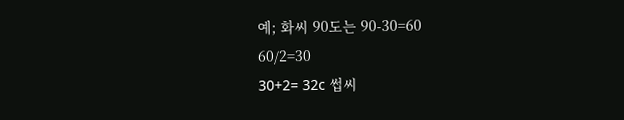예; 화씨 90도는 90-30=60
60/2=30
30+2= 32c 썹씨